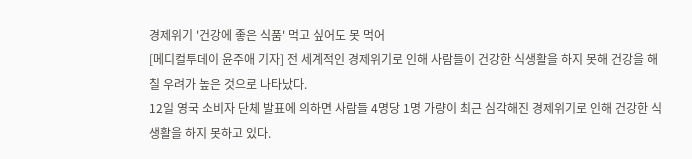경제위기 '건강에 좋은 식품' 먹고 싶어도 못 먹어
[메디컬투데이 윤주애 기자] 전 세계적인 경제위기로 인해 사람들이 건강한 식생활을 하지 못해 건강을 해칠 우려가 높은 것으로 나타났다.
12일 영국 소비자 단체 발표에 의하면 사람들 4명당 1명 가량이 최근 심각해진 경제위기로 인해 건강한 식생활을 하지 못하고 있다.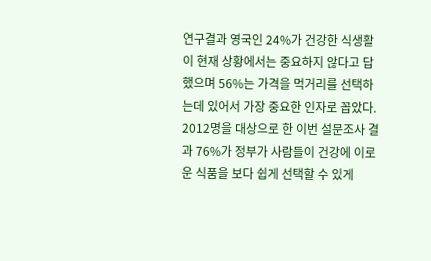연구결과 영국인 24%가 건강한 식생활이 현재 상황에서는 중요하지 않다고 답했으며 56%는 가격을 먹거리를 선택하는데 있어서 가장 중요한 인자로 꼽았다.
2012명을 대상으로 한 이번 설문조사 결과 76%가 정부가 사람들이 건강에 이로운 식품을 보다 쉽게 선택할 수 있게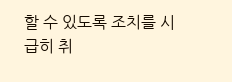할 수 있도록 조치를 시급히 취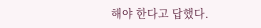해야 한다고 답했다.